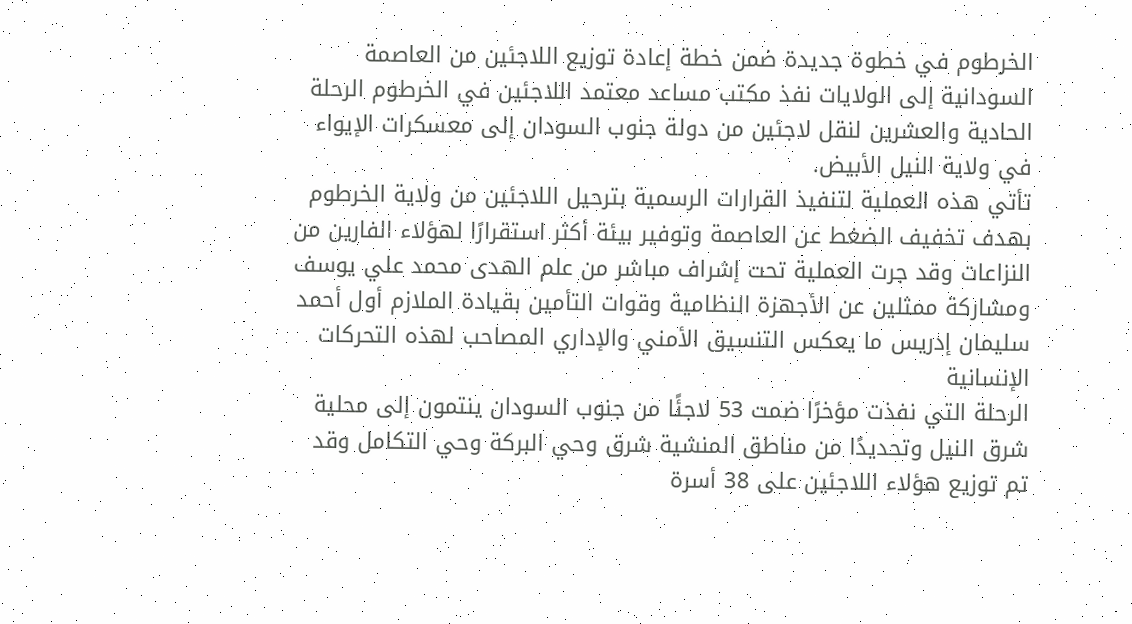الخرطوم في خطوة جديدة ضمن خطة إعادة توزيع اللاجئين من العاصمة السودانية إلى الولايات نفذ مكتب مساعد معتمد اللاجئين في الخرطوم الرحلة الحادية والعشرين لنقل لاجئين من دولة جنوب السودان إلى معسكرات الإيواء في ولاية النيل الأبيض.
تأتي هذه العملية لتنفيذ القرارات الرسمية بترحيل اللاجئين من ولاية الخرطوم بهدف تخفيف الضغط عن العاصمة وتوفير بيئة أكثر استقرارًا لهؤلاء الفارين من النزاعات وقد جرت العملية تحت إشراف مباشر من علم الهدى محمد علي يوسف ومشاركة ممثلين عن الأجهزة النظامية وقوات التأمين بقيادة الملازم أول أحمد سليمان إدريس ما يعكس التنسيق الأمني والإداري المصاحب لهذه التحركات الإنسانية
الرحلة التي نفذت مؤخرًا ضمت 53 لاجئًا من جنوب السودان ينتمون إلى محلية شرق النيل وتحديدًا من مناطق المنشية شرق وحي البركة وحي التكامل وقد تم توزيع هؤلاء اللاجئين على 38 أسرة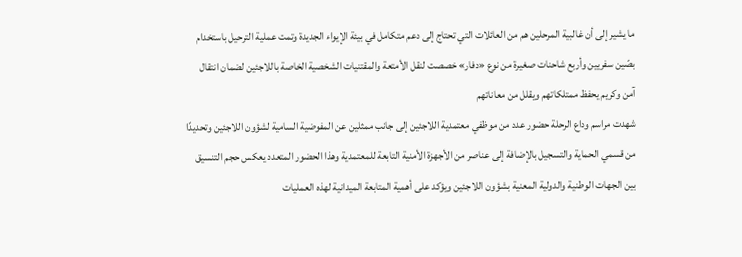ما يشير إلى أن غالبية المرحلين هم من العائلات التي تحتاج إلى دعم متكامل في بيئة الإيواء الجديدة وتمت عملية الترحيل باستخدام بصّين سفريين وأربع شاحنات صغيرة من نوع «دفار» خصصت لنقل الأمتعة والمقتنيات الشخصية الخاصة باللاجئين لضمان انتقال آمن وكريم يحفظ ممتلكاتهم ويقلل من معاناتهم
شهدت مراسم وداع الرحلة حضور عدد من موظفي معتمدية اللاجئين إلى جانب ممثلين عن المفوضية السامية لشؤون اللاجئين وتحديدًا من قسمي الحماية والتسجيل بالإضافة إلى عناصر من الأجهزة الأمنية التابعة للمعتمدية وهذا الحضور المتعدد يعكس حجم التنسيق بين الجهات الوطنية والدولية المعنية بشؤون اللاجئين ويؤكد على أهمية المتابعة الميدانية لهذه العمليات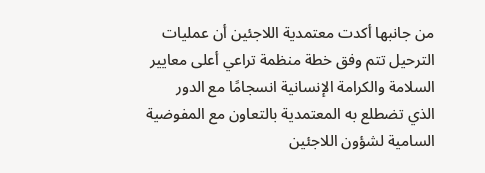من جانبها أكدت معتمدية اللاجئين أن عمليات الترحيل تتم وفق خطة منظمة تراعي أعلى معايير السلامة والكرامة الإنسانية انسجامًا مع الدور الذي تضطلع به المعتمدية بالتعاون مع المفوضية السامية لشؤون اللاجئين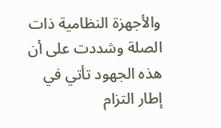والأجهزة النظامية ذات الصلة وشددت على أن هذه الجهود تأتي في إطار التزام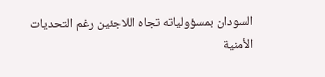السودان بمسؤولياته تجاه اللاجئين رغم التحديات الأمنية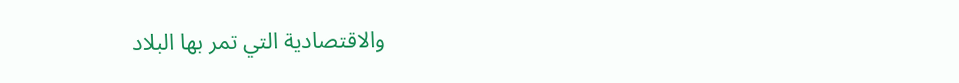والاقتصادية التي تمر بها البلاد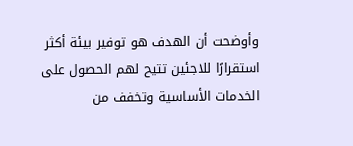وأوضحت أن الهدف هو توفير بيئة أكثر استقرارًا للاجئين تتيح لهم الحصول على الخدمات الأساسية وتخفف من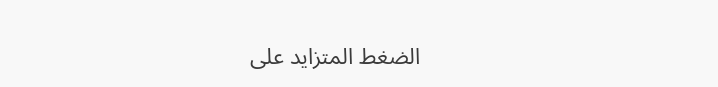الضغط المتزايد على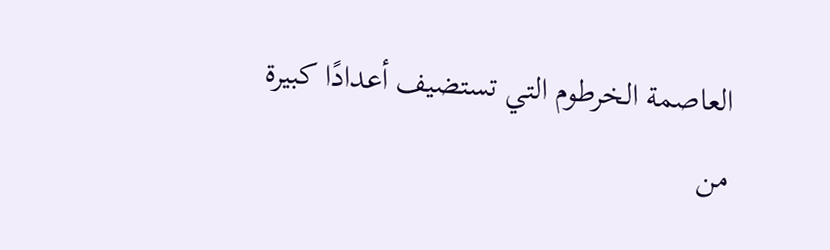العاصمة الخرطوم التي تستضيف أعدادًا كبيرة من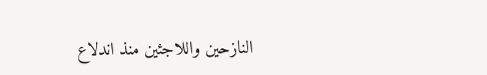النازحين واللاجئين منذ اندلاع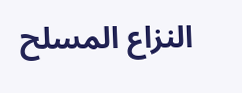النزاع المسلح